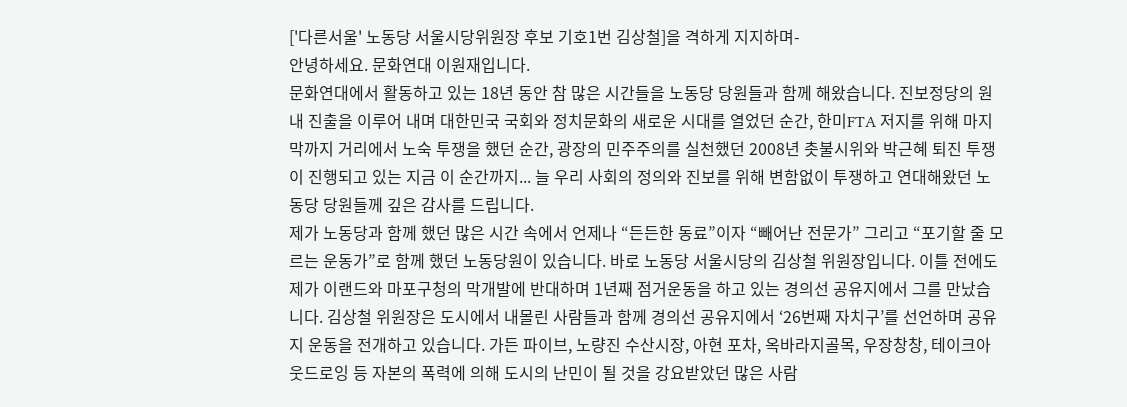['다른서울' 노동당 서울시당위원장 후보 기호1번 김상철]을 격하게 지지하며-
안녕하세요. 문화연대 이원재입니다.
문화연대에서 활동하고 있는 18년 동안 참 많은 시간들을 노동당 당원들과 함께 해왔습니다. 진보정당의 원내 진출을 이루어 내며 대한민국 국회와 정치문화의 새로운 시대를 열었던 순간, 한미FTA 저지를 위해 마지막까지 거리에서 노숙 투쟁을 했던 순간, 광장의 민주주의를 실천했던 2008년 촛불시위와 박근혜 퇴진 투쟁이 진행되고 있는 지금 이 순간까지... 늘 우리 사회의 정의와 진보를 위해 변함없이 투쟁하고 연대해왔던 노동당 당원들께 깊은 감사를 드립니다.
제가 노동당과 함께 했던 많은 시간 속에서 언제나 “든든한 동료”이자 “빼어난 전문가” 그리고 “포기할 줄 모르는 운동가”로 함께 했던 노동당원이 있습니다. 바로 노동당 서울시당의 김상철 위원장입니다. 이틀 전에도 제가 이랜드와 마포구청의 막개발에 반대하며 1년째 점거운동을 하고 있는 경의선 공유지에서 그를 만났습니다. 김상철 위원장은 도시에서 내몰린 사람들과 함께 경의선 공유지에서 ‘26번째 자치구’를 선언하며 공유지 운동을 전개하고 있습니다. 가든 파이브, 노량진 수산시장, 아현 포차, 옥바라지골목, 우장창창, 테이크아웃드로잉 등 자본의 폭력에 의해 도시의 난민이 될 것을 강요받았던 많은 사람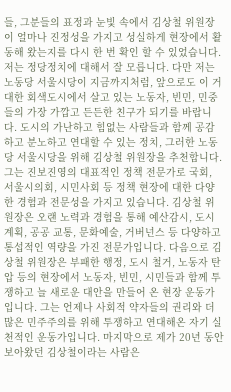들, 그분들의 표정과 눈빛 속에서 김상철 위원장이 얼마나 진정성을 가지고 성실하게 현장에서 활동해 왔는지를 다시 한 번 확인 할 수 있었습니다.
저는 정당정치에 대해서 잘 모릅니다. 다만 저는 노동당 서울시당이 지금까지처럼, 앞으로도 이 거대한 회색도시에서 살고 있는 노동자, 빈민, 민중들의 가장 가깝고 든든한 친구가 되기를 바랍니다. 도시의 가난하고 힘없는 사람들과 함께 공감하고 분노하고 연대할 수 있는 정치, 그러한 노동당 서울시당을 위해 김상철 위원장을 추천합니다.
그는 진보진영의 대표적인 정책 전문가로 국회, 서울시의회, 시민사회 등 정책 현장에 대한 다양한 경험과 전문성을 가지고 있습니다. 김상철 위원장은 오랜 노력과 경험을 통해 예산감시, 도시계획, 공공 교통, 문화예술, 거버넌스 등 다양하고 통섭적인 역량을 가진 전문가입니다. 다음으로 김상철 위원장은 부패한 행정, 도시 철거, 노동자 탄압 등의 현장에서 노동자, 빈민, 시민들과 함께 투쟁하고 늘 새로운 대안을 만들어 온 현장 운동가입니다. 그는 언제나 사회적 약자들의 권리와 더 많은 민주주의를 위해 투쟁하고 연대해온 자기 실천적인 운동가입니다. 마지막으로 제가 20년 동안 보아왔던 김상철이라는 사람은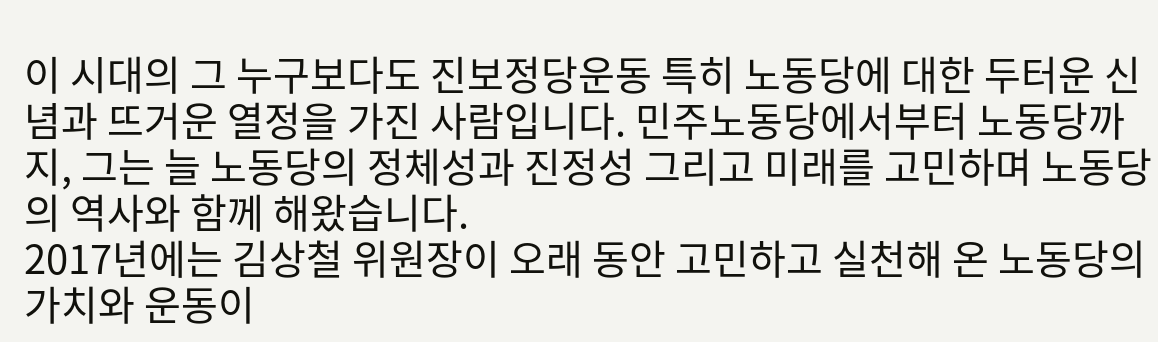이 시대의 그 누구보다도 진보정당운동 특히 노동당에 대한 두터운 신념과 뜨거운 열정을 가진 사람입니다. 민주노동당에서부터 노동당까지, 그는 늘 노동당의 정체성과 진정성 그리고 미래를 고민하며 노동당의 역사와 함께 해왔습니다.
2017년에는 김상철 위원장이 오래 동안 고민하고 실천해 온 노동당의 가치와 운동이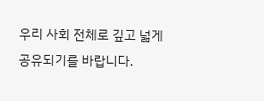우리 사회 전체로 깊고 넓게 공유되기를 바랍니다.